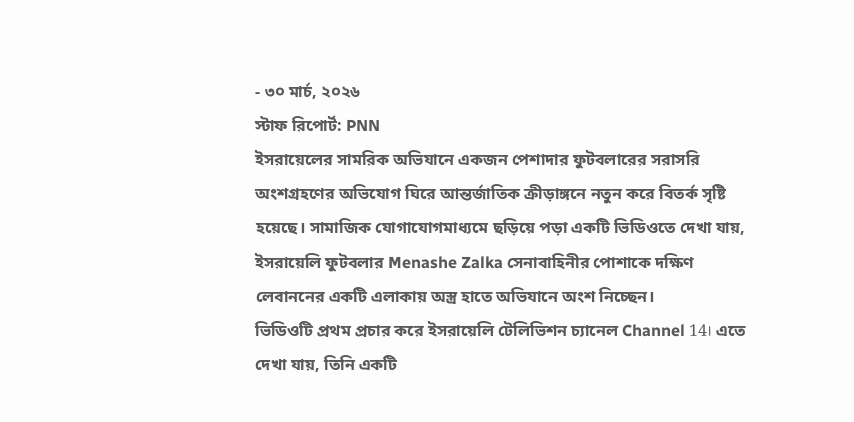- ৩০ মার্চ, ২০২৬
স্টাফ রিপোর্ট: PNN
ইসরায়েলের সামরিক অভিযানে একজন পেশাদার ফুটবলারের সরাসরি অংশগ্রহণের অভিযোগ ঘিরে আন্তর্জাতিক ক্রীড়াঙ্গনে নতুন করে বিতর্ক সৃষ্টি হয়েছে। সামাজিক যোগাযোগমাধ্যমে ছড়িয়ে পড়া একটি ভিডিওতে দেখা যায়, ইসরায়েলি ফুটবলার Menashe Zalka সেনাবাহিনীর পোশাকে দক্ষিণ লেবাননের একটি এলাকায় অস্ত্র হাতে অভিযানে অংশ নিচ্ছেন।
ভিডিওটি প্রথম প্রচার করে ইসরায়েলি টেলিভিশন চ্যানেল Channel 14। এতে দেখা যায়, তিনি একটি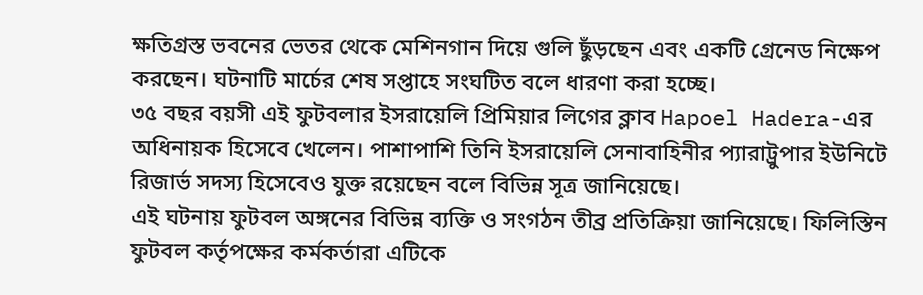ক্ষতিগ্রস্ত ভবনের ভেতর থেকে মেশিনগান দিয়ে গুলি ছুঁড়ছেন এবং একটি গ্রেনেড নিক্ষেপ করছেন। ঘটনাটি মার্চের শেষ সপ্তাহে সংঘটিত বলে ধারণা করা হচ্ছে।
৩৫ বছর বয়সী এই ফুটবলার ইসরায়েলি প্রিমিয়ার লিগের ক্লাব Hapoel Hadera-এর অধিনায়ক হিসেবে খেলেন। পাশাপাশি তিনি ইসরায়েলি সেনাবাহিনীর প্যারাট্রুপার ইউনিটে রিজার্ভ সদস্য হিসেবেও যুক্ত রয়েছেন বলে বিভিন্ন সূত্র জানিয়েছে।
এই ঘটনায় ফুটবল অঙ্গনের বিভিন্ন ব্যক্তি ও সংগঠন তীব্র প্রতিক্রিয়া জানিয়েছে। ফিলিস্তিন ফুটবল কর্তৃপক্ষের কর্মকর্তারা এটিকে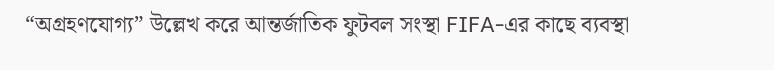“অগ্রহণযোগ্য” উল্লেখ করে আন্তর্জাতিক ফুটবল সংস্থা FIFA-এর কাছে ব্যবস্থা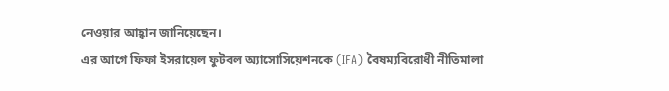নেওয়ার আহ্বান জানিয়েছেন।
এর আগে ফিফা ইসরায়েল ফুটবল অ্যাসোসিয়েশনকে (IFA) বৈষম্যবিরোধী নীতিমালা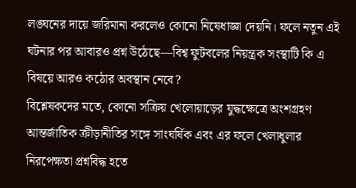লঙ্ঘনের দায়ে জরিমানা করলেও কোনো নিষেধাজ্ঞা দেয়নি। ফলে নতুন এই ঘটনার পর আবারও প্রশ্ন উঠেছে—বিশ্ব ফুটবলের নিয়ন্ত্রক সংস্থাটি কি এ বিষয়ে আরও কঠোর অবস্থান নেবে?
বিশ্লেষকদের মতে, কোনো সক্রিয় খেলোয়াড়ের যুদ্ধক্ষেত্রে অংশগ্রহণ আন্তর্জাতিক ক্রীড়ানীতির সঙ্গে সাংঘর্ষিক এবং এর ফলে খেলাধুলার নিরপেক্ষতা প্রশ্নবিদ্ধ হতে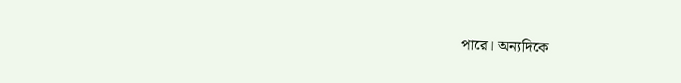পারে। অন্যদিকে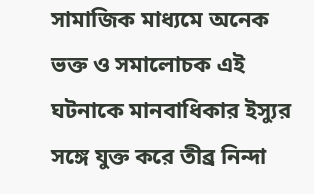সামাজিক মাধ্যমে অনেক ভক্ত ও সমালোচক এই ঘটনাকে মানবাধিকার ইস্যুর সঙ্গে যুক্ত করে তীব্র নিন্দা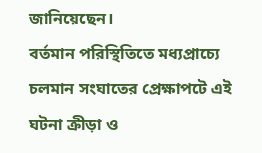জানিয়েছেন।
বর্তমান পরিস্থিতিতে মধ্যপ্রাচ্যে চলমান সংঘাতের প্রেক্ষাপটে এই ঘটনা ক্রীড়া ও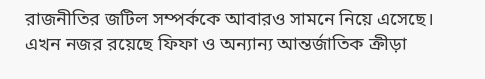রাজনীতির জটিল সম্পর্ককে আবারও সামনে নিয়ে এসেছে। এখন নজর রয়েছে ফিফা ও অন্যান্য আন্তর্জাতিক ক্রীড়া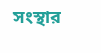সংস্থার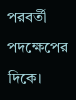পরবর্তী পদক্ষেপের দিকে।